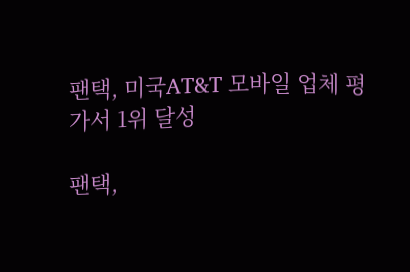팬택, 미국AT&T 모바일 업체 평가서 1위 달성

팬택,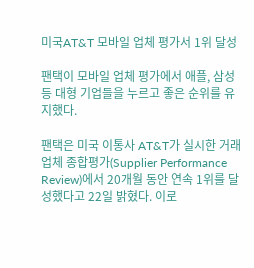미국AT&T 모바일 업체 평가서 1위 달성

팬택이 모바일 업체 평가에서 애플, 삼성 등 대형 기업들을 누르고 좋은 순위를 유지했다.

팬택은 미국 이통사 AT&T가 실시한 거래업체 종합평가(Supplier Performance Review)에서 20개월 동안 연속 1위를 달성했다고 22일 밝혔다. 이로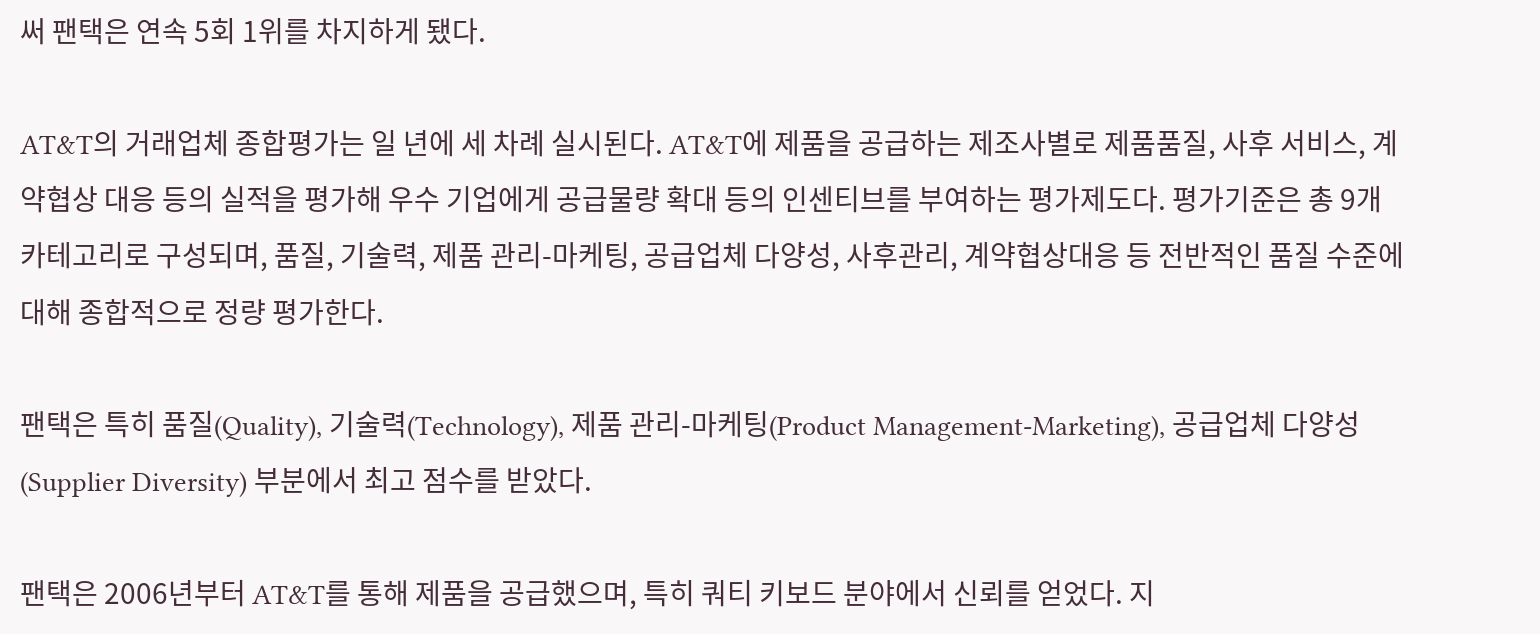써 팬택은 연속 5회 1위를 차지하게 됐다.

AT&T의 거래업체 종합평가는 일 년에 세 차례 실시된다. AT&T에 제품을 공급하는 제조사별로 제품품질, 사후 서비스, 계약협상 대응 등의 실적을 평가해 우수 기업에게 공급물량 확대 등의 인센티브를 부여하는 평가제도다. 평가기준은 총 9개 카테고리로 구성되며, 품질, 기술력, 제품 관리-마케팅, 공급업체 다양성, 사후관리, 계약협상대응 등 전반적인 품질 수준에 대해 종합적으로 정량 평가한다.

팬택은 특히 품질(Quality), 기술력(Technology), 제품 관리-마케팅(Product Management-Marketing), 공급업체 다양성(Supplier Diversity) 부분에서 최고 점수를 받았다.

팬택은 2006년부터 AT&T를 통해 제품을 공급했으며, 특히 쿼티 키보드 분야에서 신뢰를 얻었다. 지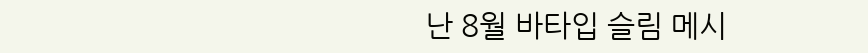난 8월 바타입 슬림 메시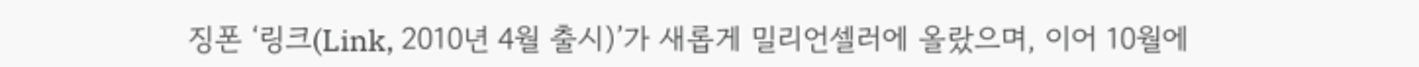징폰 ‘링크(Link, 2010년 4월 출시)’가 새롭게 밀리언셀러에 올랐으며, 이어 10월에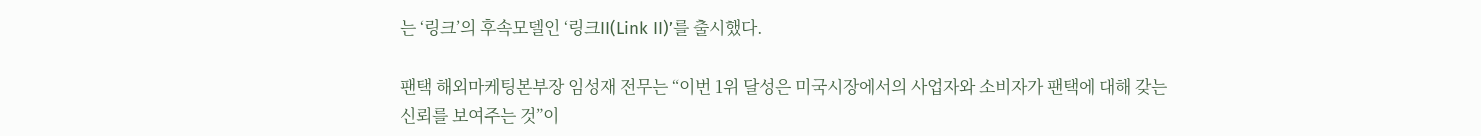는 ‘링크’의 후속모델인 ‘링크II(Link II)’를 출시했다.

팬택 해외마케팅본부장 임성재 전무는 “이번 1위 달성은 미국시장에서의 사업자와 소비자가 팬택에 대해 갖는 신뢰를 보여주는 것”이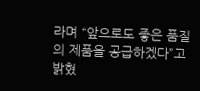라며 “앞으로도 좋은 품질의 제품을 공급하겠다”고 밝혔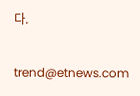다.

trend@etnews.com